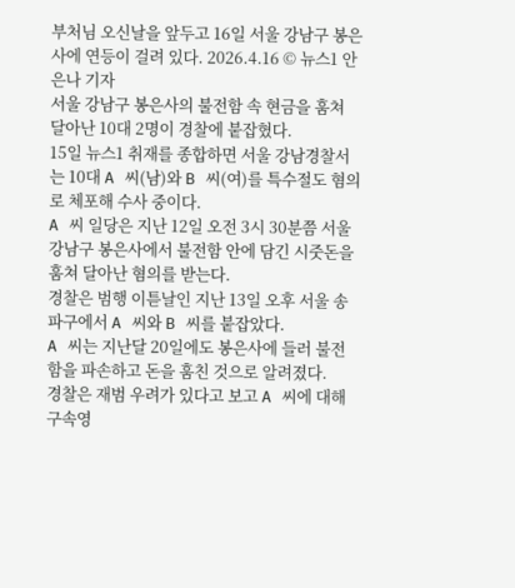부처님 오신날을 앞두고 16일 서울 강남구 봉은사에 연등이 걸려 있다. 2026.4.16 © 뉴스1 안은나 기자
서울 강남구 봉은사의 불전함 속 현금을 훔쳐 달아난 10대 2명이 경찰에 붙잡혔다.
15일 뉴스1 취재를 종합하면 서울 강남경찰서는 10대 A 씨(남)와 B 씨(여)를 특수절도 혐의로 체포해 수사 중이다.
A 씨 일당은 지난 12일 오전 3시 30분쯤 서울 강남구 봉은사에서 불전함 안에 담긴 시줏돈을 훔쳐 달아난 혐의를 받는다.
경찰은 범행 이튿날인 지난 13일 오후 서울 송파구에서 A 씨와 B 씨를 붙잡았다.
A 씨는 지난달 20일에도 봉은사에 들러 불전함을 파손하고 돈을 훔친 것으로 알려졌다.
경찰은 재범 우려가 있다고 보고 A 씨에 대해 구속영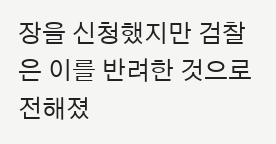장을 신청했지만 검찰은 이를 반려한 것으로 전해졌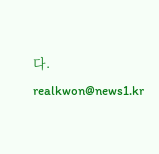다.
realkwon@news1.kr